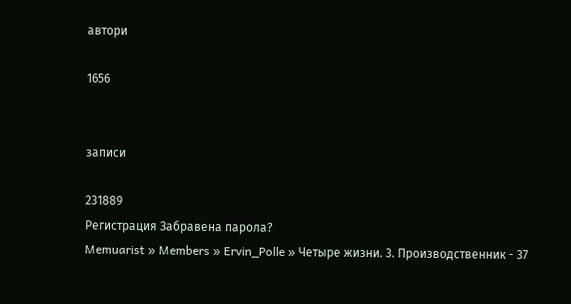автори

1656


записи

231889
Регистрация Забравена парола?
Memuarist » Members » Ervin_Polle » Четыре жизни. 3. Производственник - 37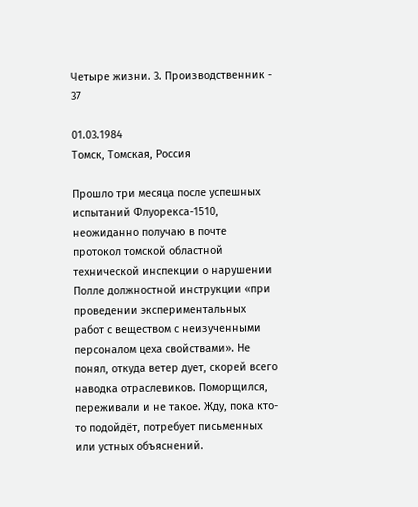Четыре жизни. 3. Производственник - 37

01.03.1984
Томск, Томская, Россия

Прошло три месяца после успешных испытаний Флуорекса-1510, неожиданно получаю в почте протокол томской областной технической инспекции о нарушении Полле должностной инструкции «при проведении экспериментальных работ с веществом с неизученными персоналом цеха свойствами». Не понял, откуда ветер дует, скорей всего наводка отраслевиков. Поморщился, переживали и не такое. Жду, пока кто-то подойдёт, потребует письменных или устных объяснений.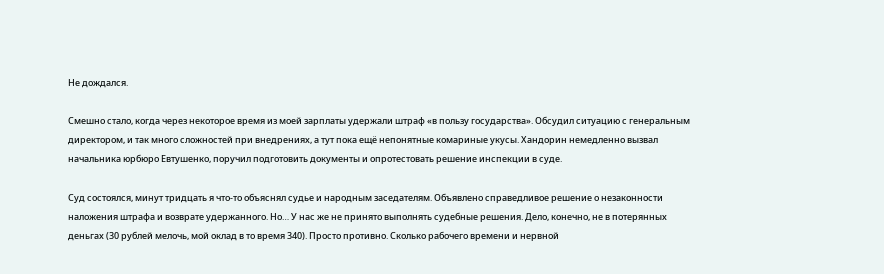Не дождался.

Смешно стало, когда через некоторое время из моей зарплаты удержали штраф «в пользу государства». Обсудил ситуацию с генеральным директором, и так много сложностей при внедрениях, а тут пока ещё непонятные комариные укусы. Хандорин немедленно вызвал начальника юрбюро Евтушенко, поручил подготовить документы и опротестовать решение инспекции в суде.

Суд состоялся, минут тридцать я что-то объяснял судье и народным заседателям. Объявлено справедливое решение о незаконности наложения штрафа и возврате удержанного. Но… У нас же не принято выполнять судебные решения. Дело, конечно, не в потерянных деньгах (30 рублей мелочь, мой оклад в то время 340). Просто противно. Сколько рабочего времени и нервной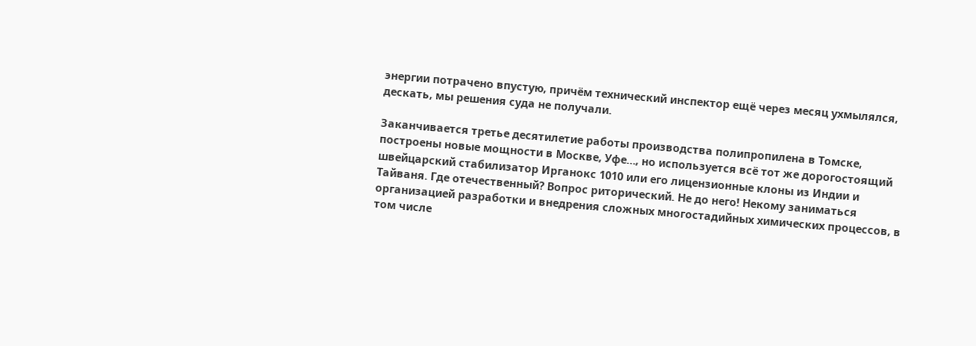энергии потрачено впустую, причём технический инспектор ещё через месяц ухмылялся, дескать, мы решения суда не получали.

Заканчивается третье десятилетие работы производства полипропилена в Томске, построены новые мощности в Москве, Уфе…, но используется всё тот же дорогостоящий швейцарский стабилизатор Ирганокс 1010 или его лицензионные клоны из Индии и Тайваня. Где отечественный? Вопрос риторический. Не до него! Некому заниматься организацией разработки и внедрения сложных многостадийных химических процессов, в том числе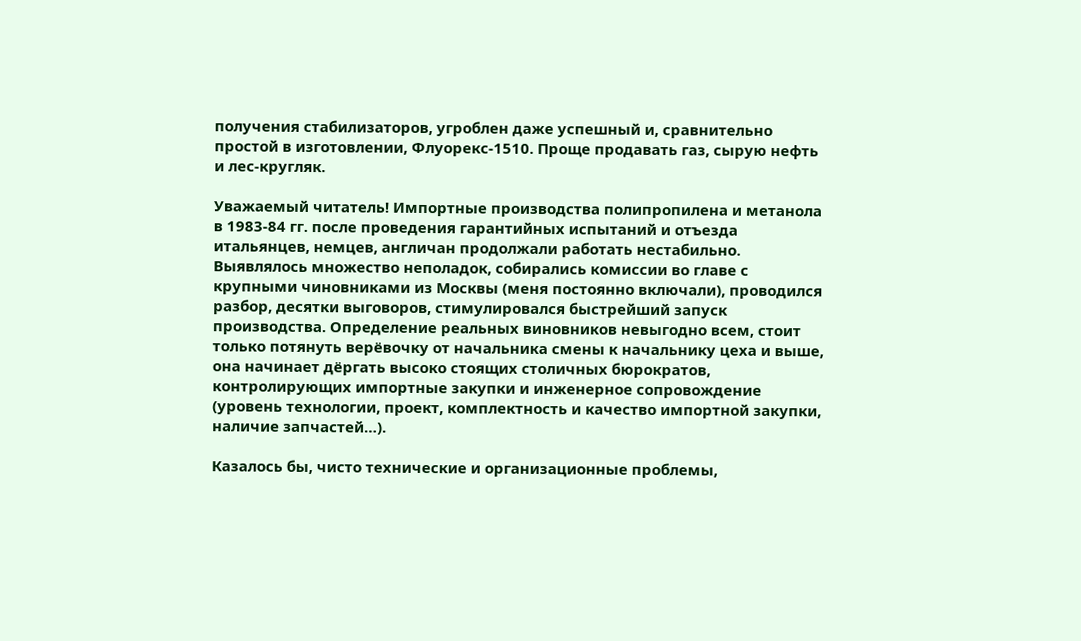получения стабилизаторов, угроблен даже успешный и, сравнительно простой в изготовлении, Флуорекс-1510. Проще продавать газ, сырую нефть и лес-кругляк.

Уважаемый читатель! Импортные производства полипропилена и метанола в 1983-84 гг. после проведения гарантийных испытаний и отъезда итальянцев, немцев, англичан продолжали работать нестабильно. Выявлялось множество неполадок, собирались комиссии во главе с крупными чиновниками из Москвы (меня постоянно включали), проводился разбор, десятки выговоров, стимулировался быстрейший запуск производства. Определение реальных виновников невыгодно всем, стоит только потянуть верёвочку от начальника смены к начальнику цеха и выше, она начинает дёргать высоко стоящих столичных бюрократов, контролирующих импортные закупки и инженерное сопровождение (уровень технологии, проект, комплектность и качество импортной закупки, наличие запчастей…).

Казалось бы, чисто технические и организационные проблемы,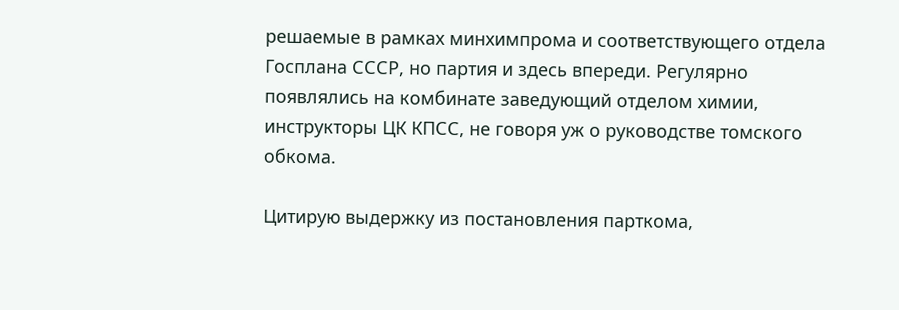решаемые в рамках минхимпрома и соответствующего отдела Госплана СССР, но партия и здесь впереди. Регулярно появлялись на комбинате заведующий отделом химии, инструкторы ЦК КПСС, не говоря уж о руководстве томского обкома.

Цитирую выдержку из постановления парткома,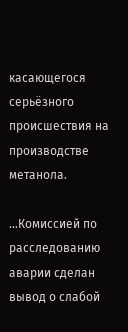касающегося серьёзного происшествия на производстве метанола.

…Комиссией по расследованию аварии сделан вывод о слабой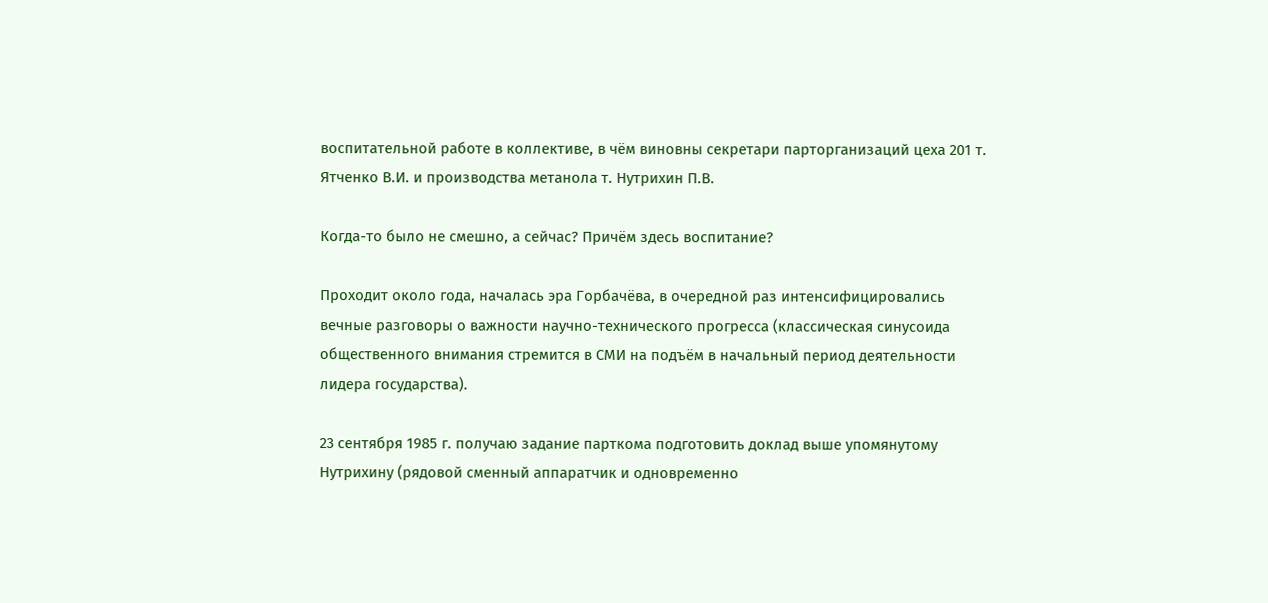воспитательной работе в коллективе, в чём виновны секретари парторганизаций цеха 201 т. Ятченко В.И. и производства метанола т. Нутрихин П.В.

Когда-то было не смешно, а сейчас? Причём здесь воспитание?

Проходит около года, началась эра Горбачёва, в очередной раз интенсифицировались вечные разговоры о важности научно-технического прогресса (классическая синусоида общественного внимания стремится в СМИ на подъём в начальный период деятельности лидера государства).

23 сентября 1985 г. получаю задание парткома подготовить доклад выше упомянутому Нутрихину (рядовой сменный аппаратчик и одновременно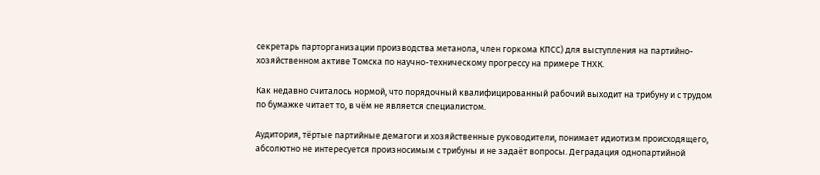секретарь парторганизации производства метанола, член горкома КПСС) для выступления на партийно-хозяйственном активе Томска по научно-техническому прогрессу на примере ТНХК.

Как недавно считалось нормой, что порядочный квалифицированный рабочий выходит на трибуну и с трудом по бумажке читает то, в чём не является специалистом.

Аудитория, тёртые партийные демагоги и хозяйственные руководители, понимает идиотизм происходящего, абсолютно не интересуется произносимым с трибуны и не задаёт вопросы. Деградация однопартийной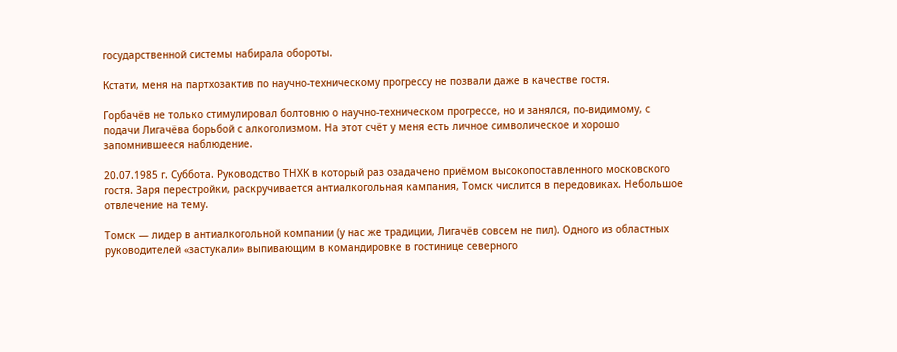государственной системы набирала обороты.

Кстати, меня на партхозактив по научно-техническому прогрессу не позвали даже в качестве гостя.

Горбачёв не только стимулировал болтовню о научно-техническом прогрессе, но и занялся, по-видимому, с подачи Лигачёва борьбой с алкоголизмом. На этот счёт у меня есть личное символическое и хорошо запомнившееся наблюдение.

20.07.1985 г. Суббота. Руководство ТНХК в который раз озадачено приёмом высокопоставленного московского гостя. Заря перестройки, раскручивается антиалкогольная кампания, Томск числится в передовиках. Небольшое отвлечение на тему.

Томск — лидер в антиалкогольной компании (у нас же традиции, Лигачёв совсем не пил). Одного из областных руководителей «застукали» выпивающим в командировке в гостинице северного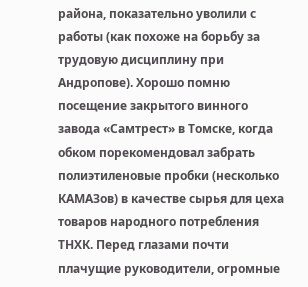района, показательно уволили с работы (как похоже на борьбу за трудовую дисциплину при Андропове). Хорошо помню посещение закрытого винного завода «Самтрест» в Томске, когда обком порекомендовал забрать полиэтиленовые пробки (несколько КАМАЗов) в качестве сырья для цеха товаров народного потребления ТНХК. Перед глазами почти плачущие руководители, огромные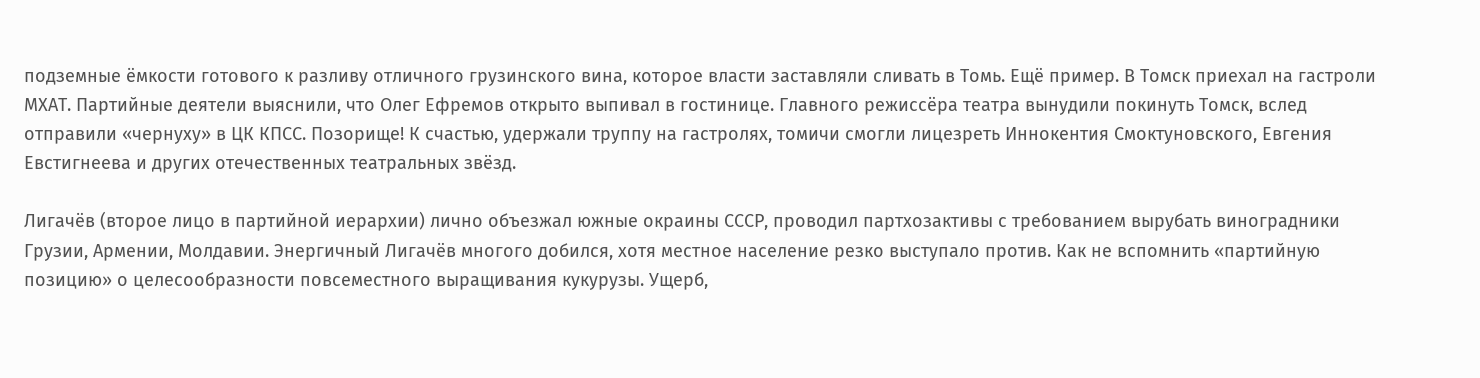подземные ёмкости готового к разливу отличного грузинского вина, которое власти заставляли сливать в Томь. Ещё пример. В Томск приехал на гастроли МХАТ. Партийные деятели выяснили, что Олег Ефремов открыто выпивал в гостинице. Главного режиссёра театра вынудили покинуть Томск, вслед отправили «чернуху» в ЦК КПСС. Позорище! К счастью, удержали труппу на гастролях, томичи смогли лицезреть Иннокентия Смоктуновского, Евгения Евстигнеева и других отечественных театральных звёзд.

Лигачёв (второе лицо в партийной иерархии) лично объезжал южные окраины СССР, проводил партхозактивы с требованием вырубать виноградники Грузии, Армении, Молдавии. Энергичный Лигачёв многого добился, хотя местное население резко выступало против. Как не вспомнить «партийную позицию» о целесообразности повсеместного выращивания кукурузы. Ущерб,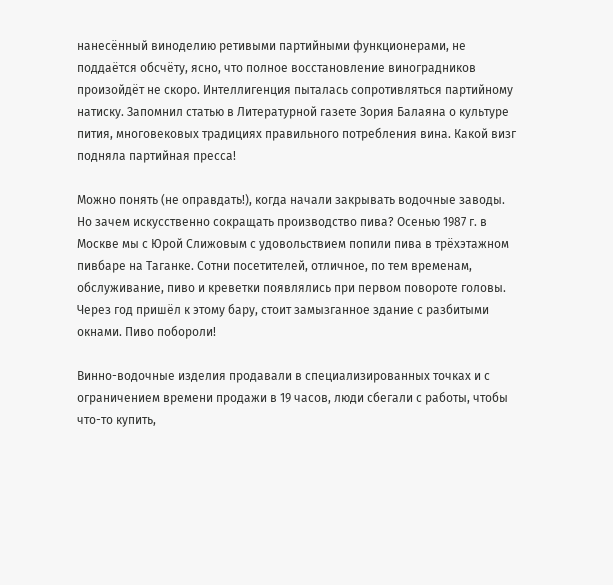нанесённый виноделию ретивыми партийными функционерами, не поддаётся обсчёту, ясно, что полное восстановление виноградников произойдёт не скоро. Интеллигенция пыталась сопротивляться партийному натиску. Запомнил статью в Литературной газете Зория Балаяна о культуре пития, многовековых традициях правильного потребления вина. Какой визг подняла партийная пресса!

Можно понять (не оправдать!), когда начали закрывать водочные заводы. Но зачем искусственно сокращать производство пива? Осенью 1987 г. в Москве мы с Юрой Слижовым с удовольствием попили пива в трёхэтажном пивбаре на Таганке. Сотни посетителей, отличное, по тем временам, обслуживание, пиво и креветки появлялись при первом повороте головы. Через год пришёл к этому бару, стоит замызганное здание с разбитыми окнами. Пиво побороли!

Винно-водочные изделия продавали в специализированных точках и с ограничением времени продажи в 19 часов, люди сбегали с работы, чтобы что-то купить,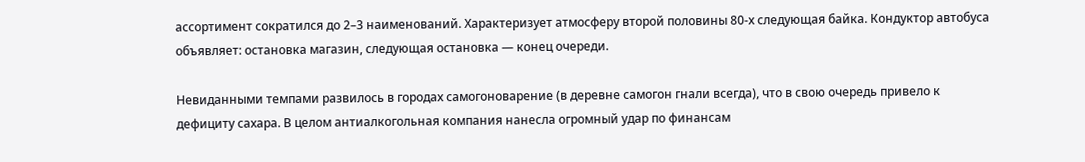ассортимент сократился до 2–3 наименований. Характеризует атмосферу второй половины 80-х следующая байка. Кондуктор автобуса объявляет: остановка магазин, следующая остановка — конец очереди.

Невиданными темпами развилось в городах самогоноварение (в деревне самогон гнали всегда), что в свою очередь привело к дефициту сахара. В целом антиалкогольная компания нанесла огромный удар по финансам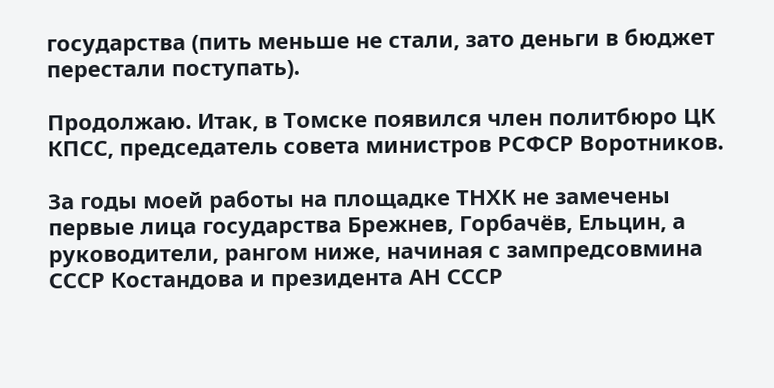государства (пить меньше не стали, зато деньги в бюджет перестали поступать).

Продолжаю. Итак, в Томске появился член политбюро ЦК КПСС, председатель совета министров РСФСР Воротников.

За годы моей работы на площадке ТНХК не замечены первые лица государства Брежнев, Горбачёв, Ельцин, а руководители, рангом ниже, начиная с зампредсовмина СССР Костандова и президента АН СССР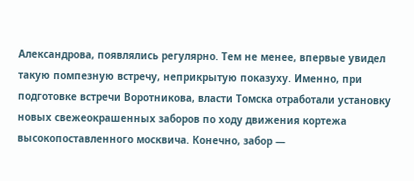Александрова, появлялись регулярно. Тем не менее, впервые увидел такую помпезную встречу, неприкрытую показуху. Именно, при подготовке встречи Воротникова, власти Томска отработали установку новых свежеокрашенных заборов по ходу движения кортежа высокопоставленного москвича. Конечно, забор —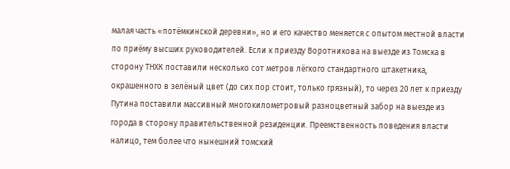малая часть «потёмкинской деревни», но и его качество меняется с опытом местной власти по приёму высших руководителей. Если к приезду Воротникова на выезде из Томска в сторону ТНХК поставили несколько сот метров лёгкого стандартного штакетника, окрашенного в зелёный цвет (до сих пор стоит, только грязный), то через 20 лет к приезду Путина поставили массивный многокилометровый разноцветный забор на выезде из города в сторону правительственной резиденции. Преемственность поведения власти налицо, тем более что нынешний томский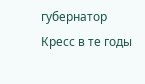губернатор Кресс в те годы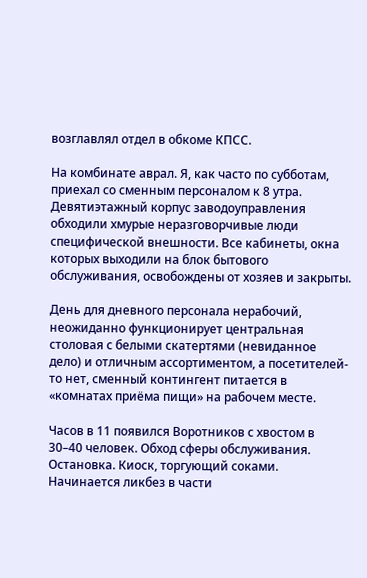возглавлял отдел в обкоме КПСС.

На комбинате аврал. Я, как часто по субботам, приехал со сменным персоналом к 8 утра. Девятиэтажный корпус заводоуправления обходили хмурые неразговорчивые люди специфической внешности. Все кабинеты, окна которых выходили на блок бытового обслуживания, освобождены от хозяев и закрыты.

День для дневного персонала нерабочий, неожиданно функционирует центральная столовая с белыми скатертями (невиданное дело) и отличным ассортиментом, а посетителей-то нет, сменный контингент питается в «комнатах приёма пищи» на рабочем месте.

Часов в 11 появился Воротников с хвостом в 30–40 человек. Обход сферы обслуживания. Остановка. Киоск, торгующий соками. Начинается ликбез в части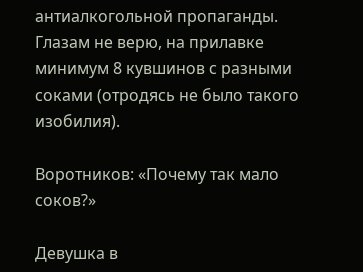антиалкогольной пропаганды. Глазам не верю, на прилавке минимум 8 кувшинов с разными соками (отродясь не было такого изобилия).

Воротников: «Почему так мало соков?»

Девушка в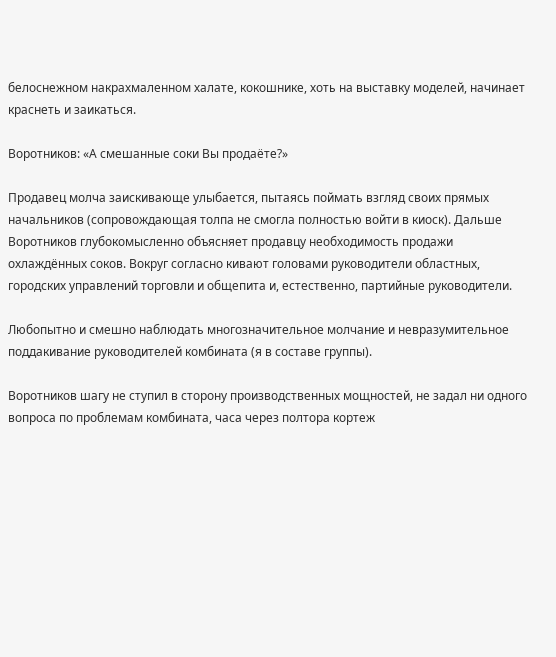белоснежном накрахмаленном халате, кокошнике, хоть на выставку моделей, начинает краснеть и заикаться.

Воротников: «А смешанные соки Вы продаёте?»

Продавец молча заискивающе улыбается, пытаясь поймать взгляд своих прямых начальников (сопровождающая толпа не смогла полностью войти в киоск). Дальше Воротников глубокомысленно объясняет продавцу необходимость продажи охлаждённых соков. Вокруг согласно кивают головами руководители областных, городских управлений торговли и общепита и, естественно, партийные руководители.

Любопытно и смешно наблюдать многозначительное молчание и невразумительное поддакивание руководителей комбината (я в составе группы).

Воротников шагу не ступил в сторону производственных мощностей, не задал ни одного вопроса по проблемам комбината, часа через полтора кортеж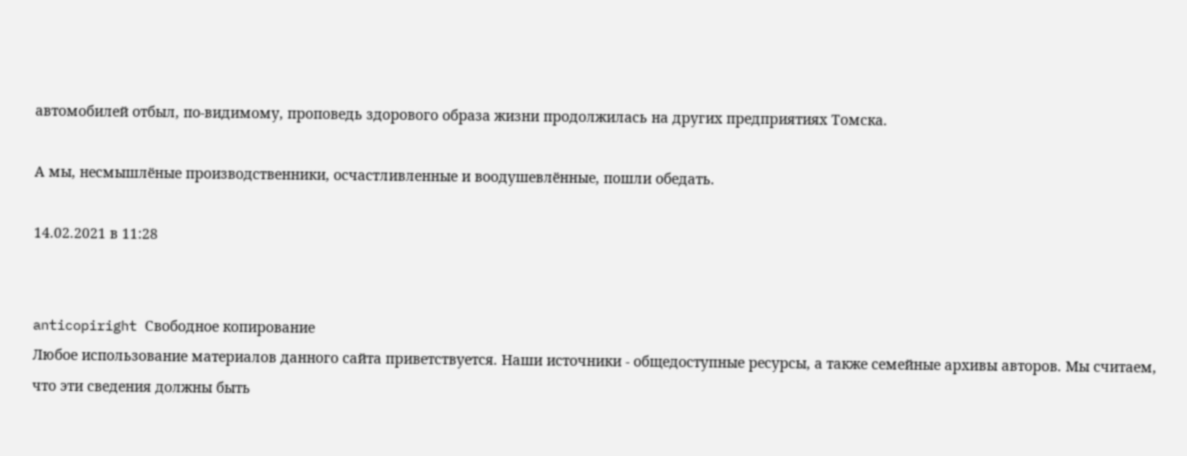автомобилей отбыл, по-видимому, проповедь здорового образа жизни продолжилась на других предприятиях Томска.

А мы, несмышлёные производственники, осчастливленные и воодушевлённые, пошли обедать.

14.02.2021 в 11:28


anticopiright Свободное копирование
Любое использование материалов данного сайта приветствуется. Наши источники - общедоступные ресурсы, а также семейные архивы авторов. Мы считаем, что эти сведения должны быть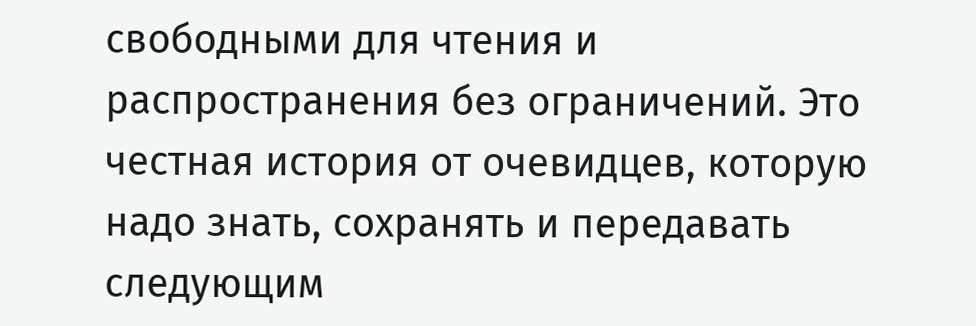свободными для чтения и распространения без ограничений. Это честная история от очевидцев, которую надо знать, сохранять и передавать следующим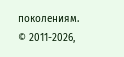поколениям.
© 2011-2026,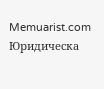Memuarist.com
Юридическа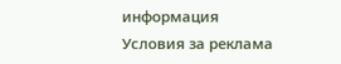информация
Условия за реклама